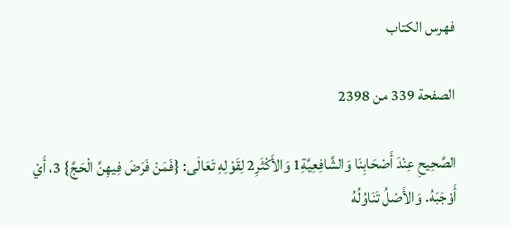فهرس الكتاب

الصفحة 339 من 2398

الصَّحِيحِ عِنْدَ أَصْحَابِنَا وَالشَّافِعِيَّةِ1 وَالأَكْثَرِ2 لِقَوْلِهِ تَعَالَى: {فَمَنْ فَرَضَ فِيهِنَّ الْحَجَّ} 3، أَيْ أَوْجَبَهُ. وَالأَصْلُ تَنَاوُلُهُ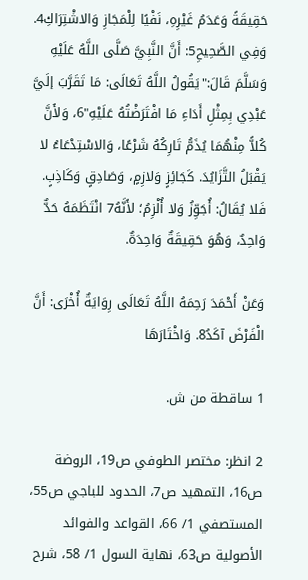حَقِيقَةً وَعَدَمُ غَيْرِهِ، نَفْيًا لِلْمَجَازِ وَالاشْتِرَاكِ4. وَفِي الصَّحِيحِ5: أَنَّ النَّبِيَّ صَلَّى اللَّهُ عَلَيْهِ وَسَلَّمَ قَالَ:"يَقُولُ اللَّهُ تَعَالَى: مَا تَقَرَّبَ إلَيَّ عَبْدِي بِمِثْلِ أَدَاءِ مَا افْتَرَضْتُهُ عَلَيْهِ"6، وَلأَنَّ كُلاًّ مِنْهُمَا يُذَمُّ تَارِكُهُ شَرْعًا، وَالاسْتِدْعَاءُ لا يَقْبَلُ التَّزَايُدَ. كَجَائِزٍ وَلازِمٍ، وَصَادِقٍ وَكَاذِبٍ. فَلا يُقَالُ: أُجَوِّزُ وَلا أُلْزِمُ؛ لأَنَّهُ7 انْتَظَمَهُ حَدٌّ وَاحِدٌ، وَهُوَ حَقِيقَةٌ وَاحِدَةٌ.

وَعَنْ أَحْمَدَ رَحِمَهُ اللَّهُ تَعَالَى رِوَايَةٌ أُخْرَى: أَنَّ الْفَرْضَ آكَدُ8. وَاخْتَارَهَا

1 ساقطة من ش.

2 انظر: مختصر الطوفي ص19، الروضة ص16، التمهيد ص7، الحدود للباجي ص55، المستصفي 1/ 66، القواعد والفوائد الأصولية ص63، نهاية السول 1/ 58، شرح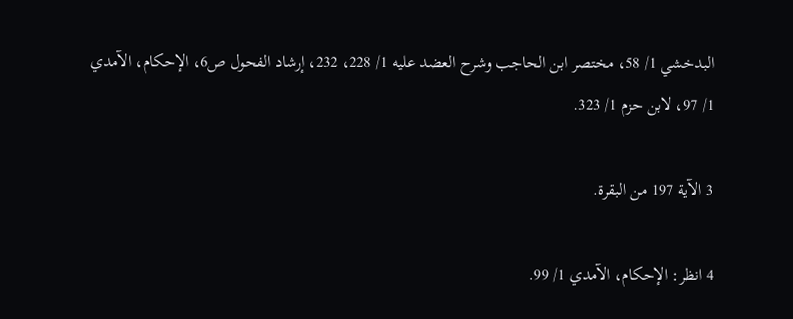البدخشي 1/ 58، مختصر ابن الحاجب وشرح العضد عليه 1/ 228، 232، إرشاد الفحول ص6، الإحكام، الآمدي 1/ 97، لابن حزم 1/ 323.

3 الآية 197 من البقرة.

4 انظر: الإحكام، الآمدي 1/ 99.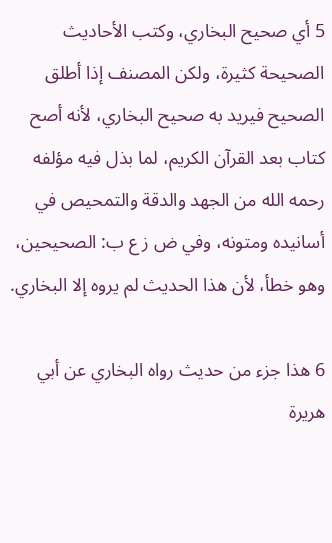5 أي صحيح البخاري، وكتب الأحاديث الصحيحة كثيرة، ولكن المصنف إذا أطلق الصحيح فيريد به صحيح البخاري، لأنه أصح كتاب بعد القرآن الكريم، لما بذل فيه مؤلفه رحمه الله من الجهد والدقة والتمحيص في أسانيده ومتونه، وفي ض ز ع ب: الصحيحين، وهو خطأ، لأن هذا الحديث لم يروه إلا البخاري.

6 هذا جزء من حديث رواه البخاري عن أبي هريرة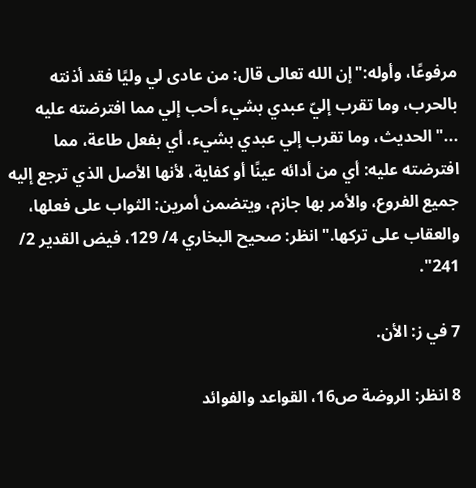مرفوعًا، وأوله:"إن الله تعالى قال: من عادى لي وليًا فقد أذنته بالحرب، وما تقرب إليّ عبدي بشيء أحب إلي مما افترضته عليه ..."الحديث، وما تقرب إلي عبدي بشيء، أي بفعل طاعة، مما افترضته عليه: أي من أدائه عينًا أو كفاية، لأنها الأصل الذي ترجع إليه جميع الفروع، والأمر بها جازم، ويتضمن أمرين: الثواب على فعلها، والعقاب على تركها."انظر: صحيح البخاري 4/ 129، فيض القدير 2/ 241".

7 في ز: الأن.

8 انظر: الروضة ص16، القواعد والفوائد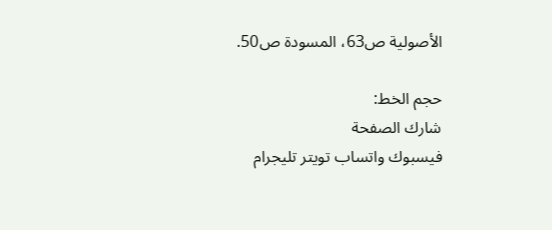الأصولية ص63، المسودة ص50.

حجم الخط:
شارك الصفحة
فيسبوك واتساب تويتر تليجرام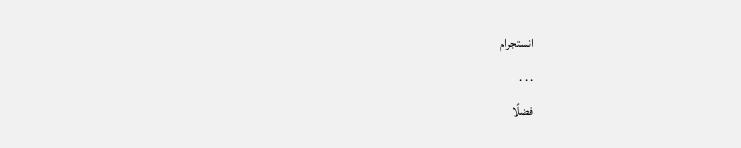انستجرام
. . .
فضلًا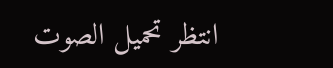انتظر تحميل الصوت